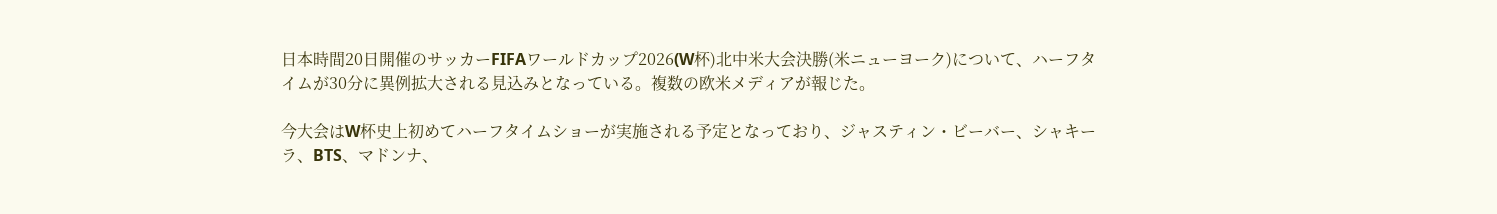日本時間20日開催のサッカーFIFAワールドカップ2026(W杯)北中米大会決勝(米ニューヨーク)について、ハーフタイムが30分に異例拡大される見込みとなっている。複数の欧米メディアが報じた。

今大会はW杯史上初めてハーフタイムショーが実施される予定となっており、ジャスティン・ビーバー、シャキーラ、BTS、マドンナ、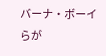バーナ・ボーイらが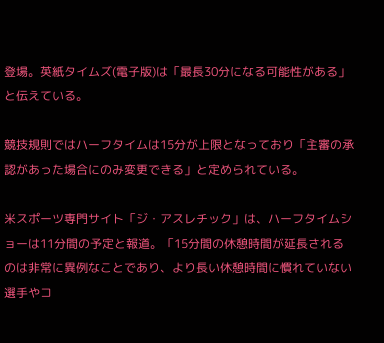登場。英紙タイムズ(電子版)は「最長30分になる可能性がある」と伝えている。

競技規則ではハーフタイムは15分が上限となっており「主審の承認があった場合にのみ変更できる」と定められている。

米スポーツ専門サイト「ジ・アスレチック」は、ハーフタイムショーは11分間の予定と報道。「15分間の休憩時間が延長されるのは非常に異例なことであり、より長い休憩時間に慣れていない選手やコ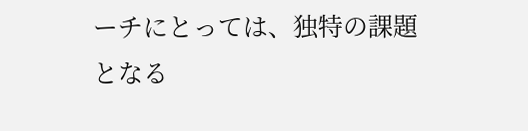ーチにとっては、独特の課題となる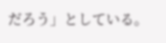だろう」としている。